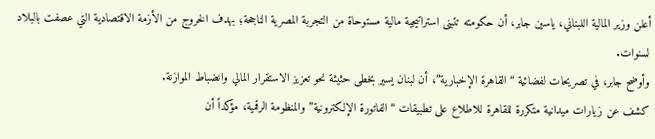أعلن وزير المالية اللبناني، ياسين جابر، أن حكومته تتبنى استراتيجية مالية مستوحاة من التجربة المصرية الناجحة؛ بهدف الخروج من الأزمة الاقتصادية التي عصفت بالبلاد لسنوات.
وأوضح جابر، في تصريحات لفضائية “القاهرة الإخبارية”، أن لبنان يسير بخطى حثيثة نحو تعزيز الاستقرار المالي وانضباط الموازنة.
كشف عن زيارات ميدانية متكررة للقاهرة للاطلاع على تطبيقات “الفاتورة الإلكترونية” والمنظومة الرقمية، مؤكداً أن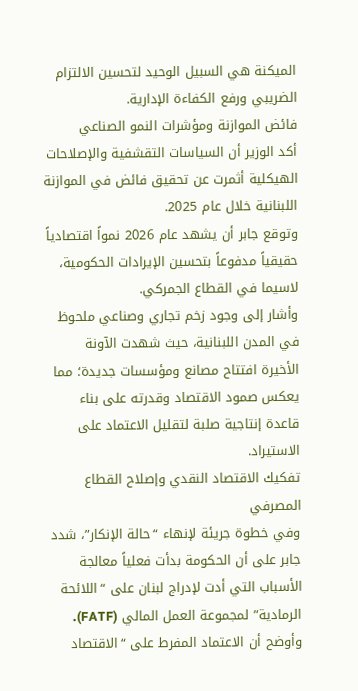الميكنة هي السبيل الوحيد لتحسين الالتزام الضريبي ورفع الكفاءة الإدارية.
فائض الموازنة ومؤشرات النمو الصناعي
أكد الوزير أن السياسات التقشفية والإصلاحات الهيكلية أثمرت عن تحقيق فائض في الموازنة اللبنانية خلال عام 2025.
وتوقع جابر أن يشهد عام 2026 نمواً اقتصادياً حقيقياً مدفوعاً بتحسين الإيرادات الحكومية، لاسيما في القطاع الجمركي.
وأشار إلى وجود زخم تجاري وصناعي ملحوظ في المدن اللبنانية، حيث شهدت الآونة الأخيرة افتتاح مصانع ومؤسسات جديدة؛ مما يعكس صمود الاقتصاد وقدرته على بناء قاعدة إنتاجية صلبة لتقليل الاعتماد على الاستيراد.
تفكيك الاقتصاد النقدي وإصلاح القطاع المصرفي
وفي خطوة جريئة لإنهاء “حالة الإنكار”، شدد جابر على أن الحكومة بدأت فعلياً معالجة الأسباب التي أدت لإدراج لبنان على “اللائحة الرمادية” لمجموعة العمل المالي (FATF).
وأوضح أن الاعتماد المفرط على “الاقتصاد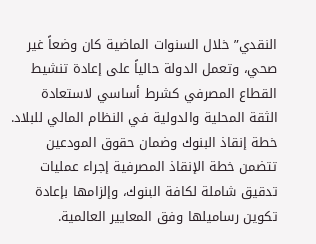النقدي” خلال السنوات الماضية كان وضعاً غير صحي، وتعمل الدولة حالياً على إعادة تنشيط القطاع المصرفي كشرط أساسي لاستعادة الثقة المحلية والدولية في النظام المالي للبلاد.
خطة إنقاذ البنوك وضمان حقوق المودعين
تتضمن خطة الإنقاذ المصرفية إجراء عمليات تدقيق شاملة لكافة البنوك، وإلزامها بإعادة تكوين رساميلها وفق المعايير العالمية.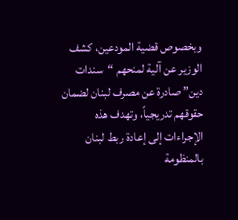وبخصوص قضية المودعين، كشف الوزير عن آلية لمنحهم “سندات دين” صادرة عن مصرف لبنان لضمان حقوقهم تدريجياً، وتهدف هذه الإجراءات إلى إعادة ربط لبنان بالمنظومة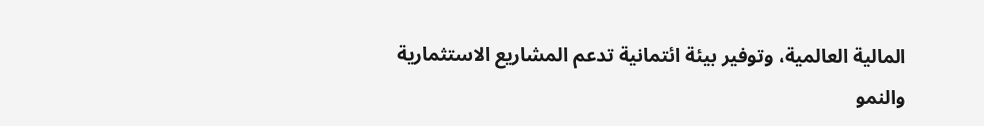المالية العالمية، وتوفير بيئة ائتمانية تدعم المشاريع الاستثمارية والنمو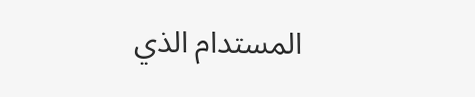المستدام الذي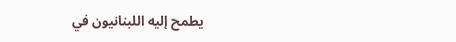يطمح إليه اللبنانيون في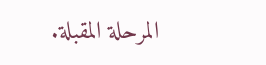المرحلة المقبلة.